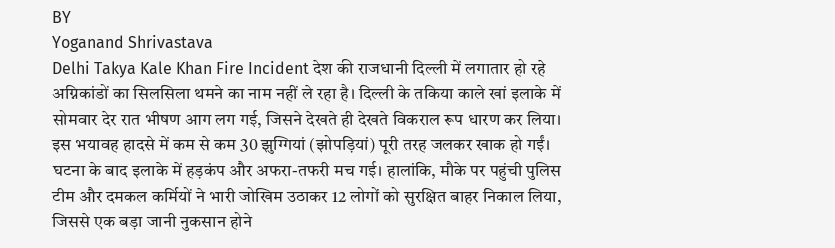BY
Yoganand Shrivastava
Delhi Takya Kale Khan Fire Incident देश की राजधानी दिल्ली में लगातार हो रहे अग्निकांडों का सिलसिला थमने का नाम नहीं ले रहा है। दिल्ली के तकिया काले खां इलाके में सोमवार देर रात भीषण आग लग गई, जिसने देखते ही देखते विकराल रूप धारण कर लिया। इस भयावह हादसे में कम से कम 30 झुग्गियां (झोपड़ियां) पूरी तरह जलकर खाक हो गईं। घटना के बाद इलाके में हड़कंप और अफरा-तफरी मच गई। हालांकि, मौके पर पहुंची पुलिस टीम और दमकल कर्मियों ने भारी जोखिम उठाकर 12 लोगों को सुरक्षित बाहर निकाल लिया, जिससे एक बड़ा जानी नुकसान होने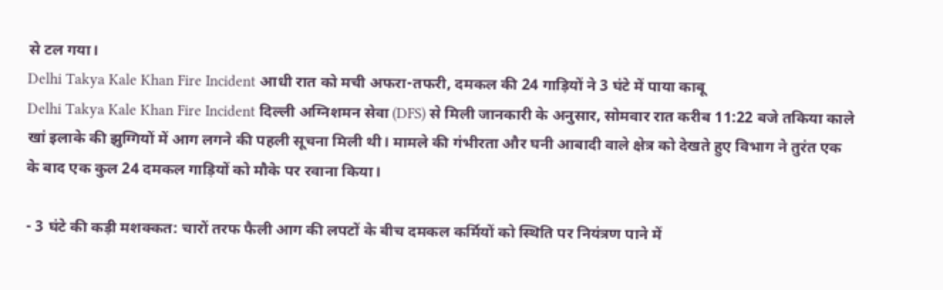से टल गया।
Delhi Takya Kale Khan Fire Incident आधी रात को मची अफरा-तफरी, दमकल की 24 गाड़ियों ने 3 घंटे में पाया काबू
Delhi Takya Kale Khan Fire Incident दिल्ली अग्निशमन सेवा (DFS) से मिली जानकारी के अनुसार, सोमवार रात करीब 11:22 बजे तकिया काले खां इलाके की झुग्गियों में आग लगने की पहली सूचना मिली थी। मामले की गंभीरता और घनी आबादी वाले क्षेत्र को देखते हुए विभाग ने तुरंत एक के बाद एक कुल 24 दमकल गाड़ियों को मौके पर रवाना किया।

- 3 घंटे की कड़ी मशक्कत: चारों तरफ फैली आग की लपटों के बीच दमकल कर्मियों को स्थिति पर नियंत्रण पाने में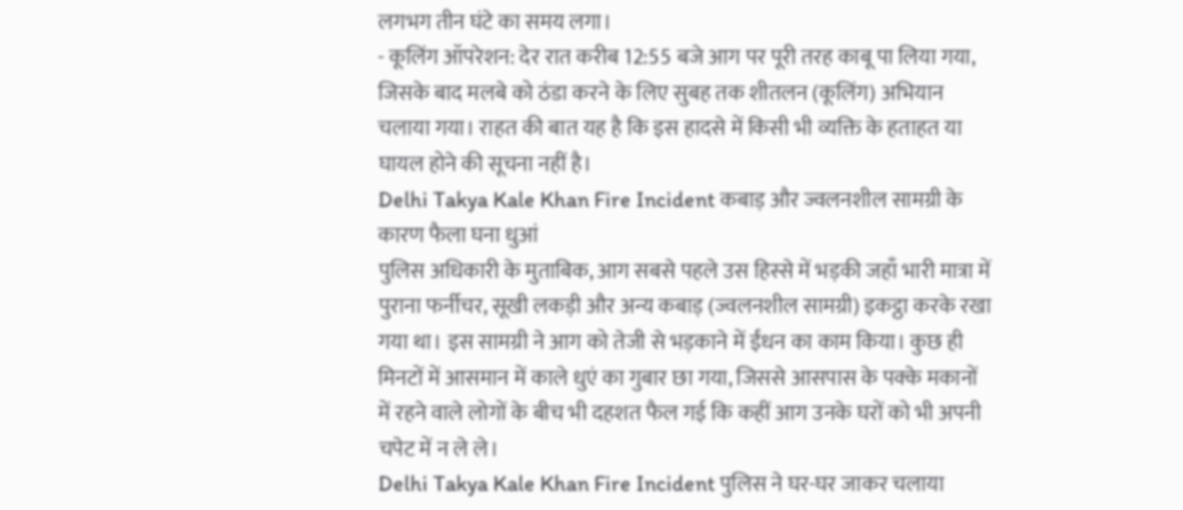लगभग तीन घंटे का समय लगा।
- कूलिंग ऑपरेशन: देर रात करीब 12:55 बजे आग पर पूरी तरह काबू पा लिया गया, जिसके बाद मलबे को ठंडा करने के लिए सुबह तक शीतलन (कूलिंग) अभियान चलाया गया। राहत की बात यह है कि इस हादसे में किसी भी व्यक्ति के हताहत या घायल होने की सूचना नहीं है।
Delhi Takya Kale Khan Fire Incident कबाड़ और ज्वलनशील सामग्री के कारण फैला घना धुआं
पुलिस अधिकारी के मुताबिक, आग सबसे पहले उस हिस्से में भड़की जहाँ भारी मात्रा में पुराना फर्नीचर, सूखी लकड़ी और अन्य कबाड़ (ज्वलनशील सामग्री) इकट्ठा करके रखा गया था। इस सामग्री ने आग को तेजी से भड़काने में ईंधन का काम किया। कुछ ही मिनटों में आसमान में काले धुएं का गुबार छा गया, जिससे आसपास के पक्के मकानों में रहने वाले लोगों के बीच भी दहशत फैल गई कि कहीं आग उनके घरों को भी अपनी चपेट में न ले ले।
Delhi Takya Kale Khan Fire Incident पुलिस ने घर-घर जाकर चलाया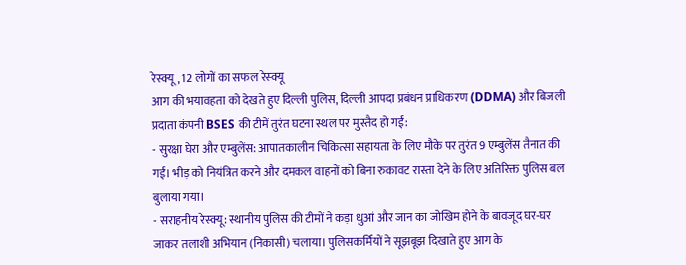रेस्क्यू, 12 लोगों का सफल रेस्क्यू
आग की भयावहता को देखते हुए दिल्ली पुलिस, दिल्ली आपदा प्रबंधन प्राधिकरण (DDMA) और बिजली प्रदाता कंपनी BSES की टीमें तुरंत घटना स्थल पर मुस्तैद हो गईं:
- सुरक्षा घेरा और एम्बुलेंस: आपातकालीन चिकित्सा सहायता के लिए मौके पर तुरंत 9 एम्बुलेंस तैनात की गईं। भीड़ को नियंत्रित करने और दमकल वाहनों को बिना रुकावट रास्ता देने के लिए अतिरिक्त पुलिस बल बुलाया गया।
- सराहनीय रेस्क्यू: स्थानीय पुलिस की टीमों ने कड़ा धुआं और जान का जोखिम होने के बावजूद घर-घर जाकर तलाशी अभियान (निकासी) चलाया। पुलिसकर्मियों ने सूझबूझ दिखाते हुए आग के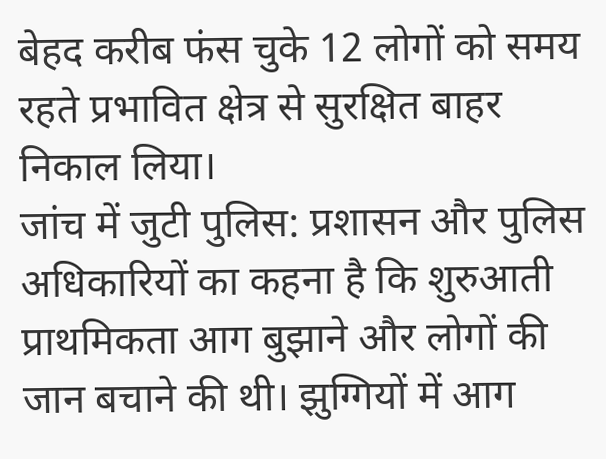बेहद करीब फंस चुके 12 लोगों को समय रहते प्रभावित क्षेत्र से सुरक्षित बाहर निकाल लिया।
जांच में जुटी पुलिस: प्रशासन और पुलिस अधिकारियों का कहना है कि शुरुआती प्राथमिकता आग बुझाने और लोगों की जान बचाने की थी। झुग्गियों में आग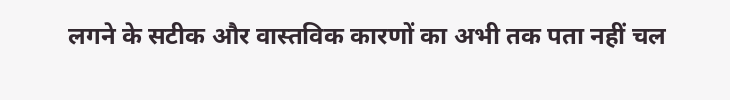लगने के सटीक और वास्तविक कारणों का अभी तक पता नहीं चल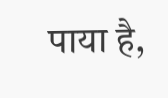पाया है,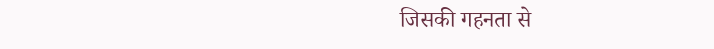जिसकी गहनता से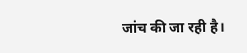जांच की जा रही है।